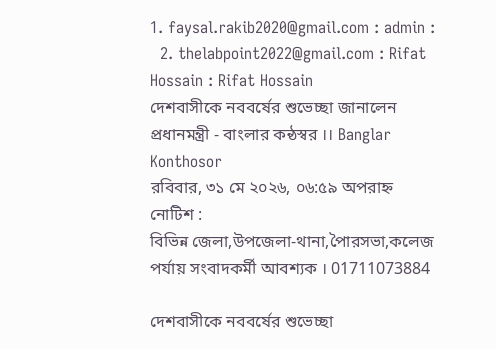1. faysal.rakib2020@gmail.com : admin :
  2. thelabpoint2022@gmail.com : Rifat Hossain : Rifat Hossain
দেশবাসীকে নববর্ষের শুভেচ্ছা জানালেন প্রধানমন্ত্রী - বাংলার কন্ঠস্বর ।। Banglar Konthosor
রবিবার, ৩১ মে ২০২৬, ০৬:৫৯ অপরাহ্ন
নোটিশ :
বিভিন্ন জেলা,উপজেলা-থানা,পৈারসভা,কলেজ পর্যায় সংবাদকর্মী আবশ্যক । 01711073884

দেশবাসীকে নববর্ষের শুভেচ্ছা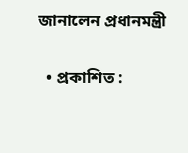জানালেন প্রধানমন্ত্রী

  • প্রকাশিত :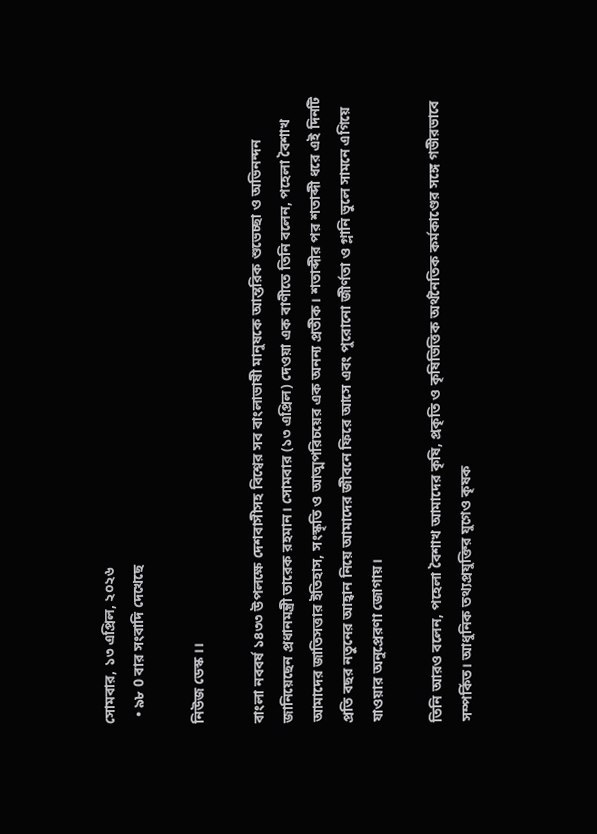সোমবার, ১৩ এপ্রিল, ২০২৬
  • ৯৮ 0 বার সংবাদি দেখেছে

নিউজ ডেস্ক ।।

বাংলা নববর্ষ ১৪৩৩ উপলক্ষে দেশবাসীসহ বিশ্বের সব বাংলাভাষী মানুষকে আন্তরিক শুভেচ্ছা ও অভিনন্দন জানিয়েছেন প্রধানমন্ত্রী তারেক রহমান। সোমবার (১৩ এপ্রিল) দেওয়া এক বাণীতে তিনি বলেন, পহেলা বৈশাখ আমাদের জাতিসত্তার ইতিহাস, সংস্কৃতি ও আত্মপরিচয়ের এক অনন্য প্রতীক। শতাব্দীর পর শতাব্দী ধরে এই দিনটি প্রতি বছর নতুনের আহ্বান নিয়ে আমাদের জীবনে ফিরে আসে এবং পুরোনো জীর্ণতা ও গ্লানি ভুলে সামনে এগিয়ে যাওয়ার অনুপ্রেরণা জোগায়।

তিনি আরও বলেন, পহেলা বৈশাখ আমাদের কৃষি, প্রকৃতি ও কৃষিভিত্তিক অর্থনৈতিক কর্মকাণ্ডের সঙ্গে গভীরভাবে সম্পর্কিত। আধুনিক তথ্যপ্রযুক্তির যুগেও কৃষক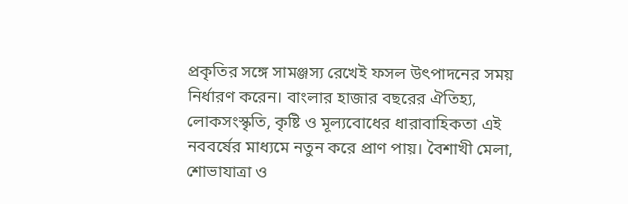প্রকৃতির সঙ্গে সামঞ্জস্য রেখেই ফসল উৎপাদনের সময় নির্ধারণ করেন। বাংলার হাজার বছরের ঐতিহ্য, লোকসংস্কৃতি, কৃষ্টি ও মূল্যবোধের ধারাবাহিকতা এই নববর্ষের মাধ্যমে নতুন করে প্রাণ পায়। বৈশাখী মেলা, শোভাযাত্রা ও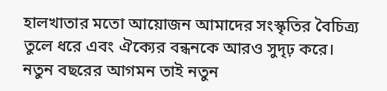হালখাতার মতো আয়োজন আমাদের সংস্কৃতির বৈচিত্র্য তুলে ধরে এবং ঐক্যের বন্ধনকে আরও সুদৃঢ় করে। নতুন বছরের আগমন তাই নতুন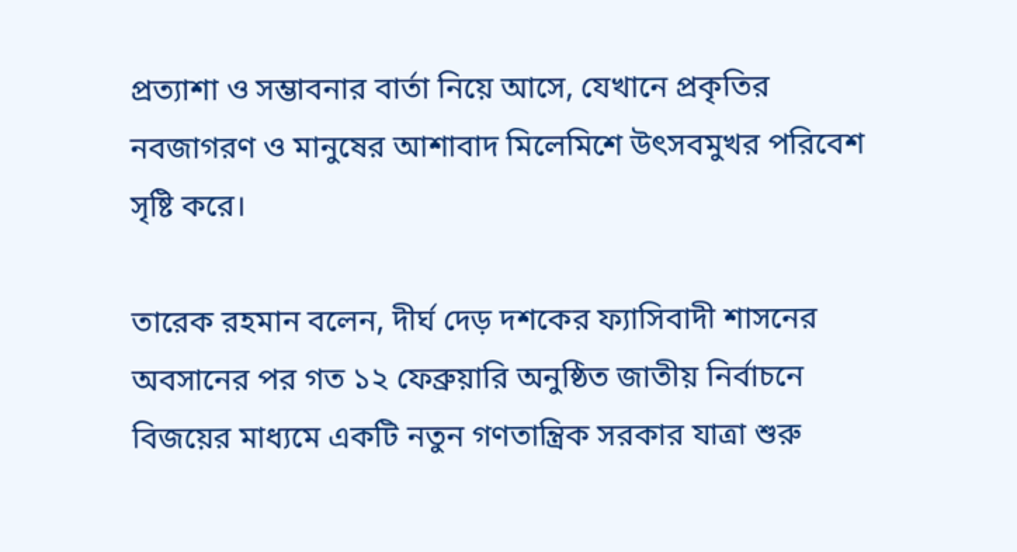প্রত্যাশা ও সম্ভাবনার বার্তা নিয়ে আসে, যেখানে প্রকৃতির নবজাগরণ ও মানুষের আশাবাদ মিলেমিশে উৎসবমুখর পরিবেশ সৃষ্টি করে।

তারেক রহমান বলেন, দীর্ঘ দেড় দশকের ফ্যাসিবাদী শাসনের অবসানের পর গত ১২ ফেব্রুয়ারি অনুষ্ঠিত জাতীয় নির্বাচনে বিজয়ের মাধ্যমে একটি নতুন গণতান্ত্রিক সরকার যাত্রা শুরু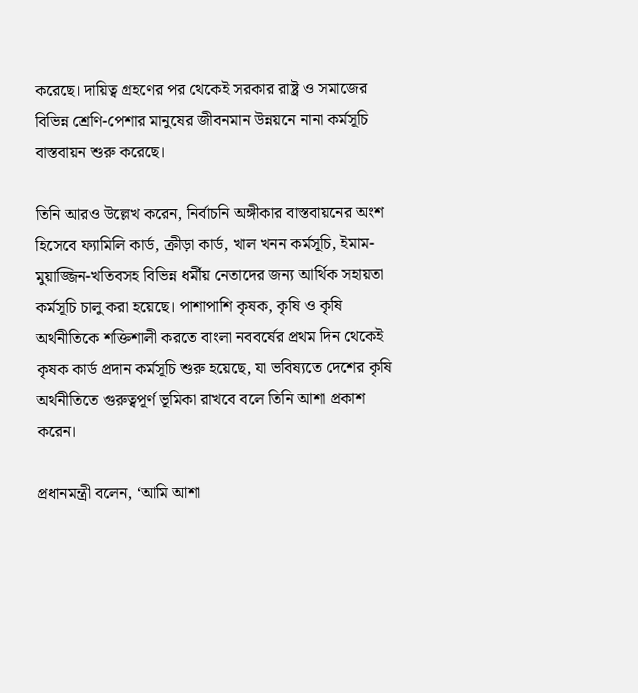করেছে। দায়িত্ব গ্রহণের পর থেকেই সরকার রাষ্ট্র ও সমাজের বিভিন্ন শ্রেণি-পেশার মানুষের জীবনমান উন্নয়নে নানা কর্মসূচি বাস্তবায়ন শুরু করেছে।

তিনি আরও উল্লেখ করেন, নির্বাচনি অঙ্গীকার বাস্তবায়নের অংশ হিসেবে ফ্যামিলি কার্ড, ক্রীড়া কার্ড, খাল খনন কর্মসূচি, ইমাম-মুয়াজ্জিন-খতিবসহ বিভিন্ন ধর্মীয় নেতাদের জন্য আর্থিক সহায়তা কর্মসূচি চালু করা হয়েছে। পাশাপাশি কৃষক, কৃষি ও কৃষি অর্থনীতিকে শক্তিশালী করতে বাংলা নববর্ষের প্রথম দিন থেকেই কৃষক কার্ড প্রদান কর্মসূচি শুরু হয়েছে, যা ভবিষ্যতে দেশের কৃষি অর্থনীতিতে গুরুত্বপূর্ণ ভূমিকা রাখবে বলে তিনি আশা প্রকাশ করেন।

প্রধানমন্ত্রী বলেন, ‘আমি আশা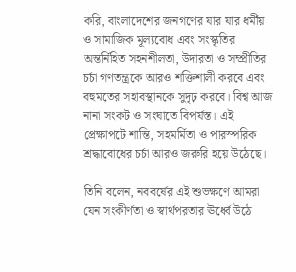করি, বাংলাদেশের জনগণের যার যার ধর্মীয় ও সামাজিক মূল্যবোধ এবং সংস্কৃতির অন্তর্নিহিত সহনশীলতা, উদারতা ও সম্প্রীতির চর্চা গণতন্ত্রকে আরও শক্তিশালী করবে এবং বহুমতের সহাবস্থানকে সুদৃঢ় করবে। বিশ্ব আজ নানা সংকট ও সংঘাতে বিপর্যস্ত। এই প্রেক্ষাপটে শান্তি, সহমর্মিতা ও পারস্পরিক শ্রদ্ধাবোধের চর্চা আরও জরুরি হয়ে উঠেছে।

তিনি বলেন, নববর্ষের এই শুভক্ষণে আমরা যেন সংকীর্ণতা ও স্বার্থপরতার ঊর্ধ্বে উঠে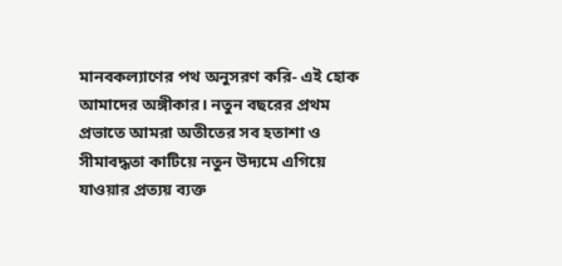মানবকল্যাণের পথ অনুসরণ করি- এই হোক আমাদের অঙ্গীকার। নতুন বছরের প্রথম প্রভাতে আমরা অতীতের সব হতাশা ও সীমাবদ্ধতা কাটিয়ে নতুন উদ্যমে এগিয়ে যাওয়ার প্রত্যয় ব্যক্ত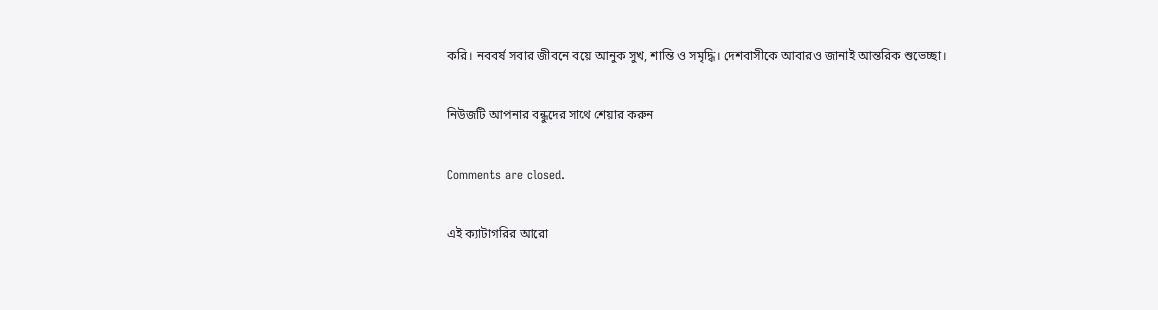করি। নববর্ষ সবার জীবনে বয়ে আনুক সুখ, শান্তি ও সমৃদ্ধি। দেশবাসীকে আবারও জানাই আন্তরিক শুভেচ্ছা।

নিউজটি আপনার বন্ধুদের সাথে শেয়ার করুন

Comments are closed.

এই ক্যাটাগরির ‍আরো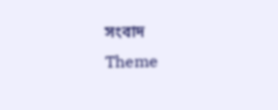সংবাদ
Theme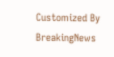Customized By BreakingNews